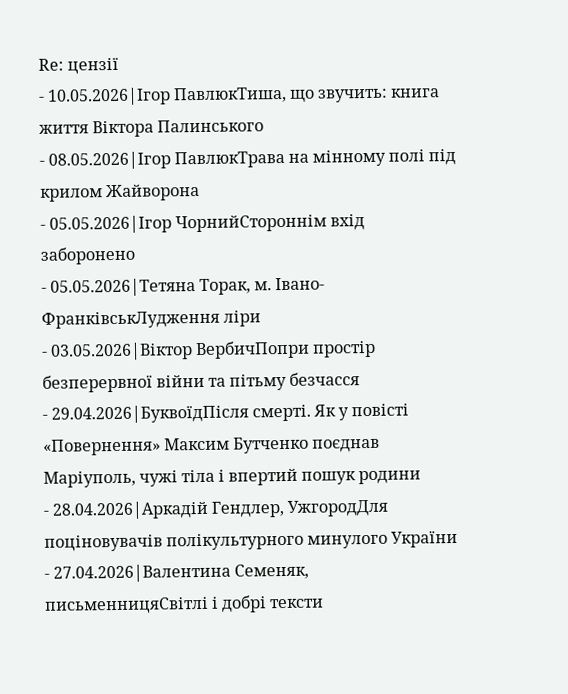Re: цензії
- 10.05.2026|Ігор ПавлюкТиша, що звучить: книга життя Віктора Палинського
- 08.05.2026|Ігор ПавлюкТрава на мінному полі під крилом Жайворона
- 05.05.2026|Ігор ЧорнийСтороннім вхід заборонено
- 05.05.2026|Тетяна Торак, м. Івано-ФранківськЛудження ліри
- 03.05.2026|Віктор ВербичПопри простір безперервної війни та пітьму безчасся
- 29.04.2026|БуквоїдПісля смерті. Як у повісті «Повернення» Максим Бутченко поєднав Маріуполь, чужі тіла і впертий пошук родини
- 28.04.2026|Аркадій Гендлер, УжгородДля поціновувачів полікультурного минулого України
- 27.04.2026|Валентина Семеняк, письменницяСвітлі і добрі тексти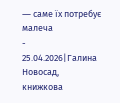― саме їх потребує малеча
- 25.04.2026|Галина Новосад, книжкова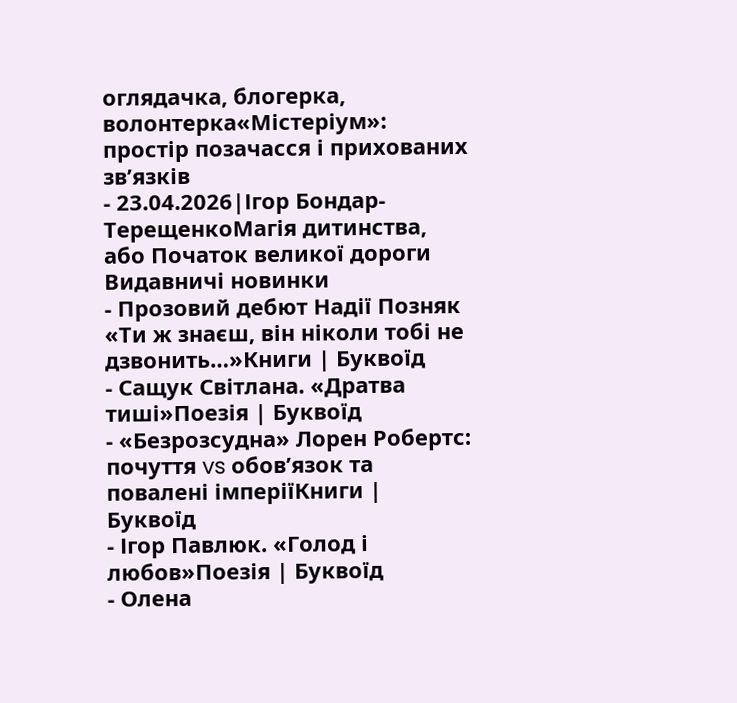оглядачка, блогерка, волонтерка«Містеріум»: простір позачасся і прихованих зв’язків
- 23.04.2026|Ігор Бондар-ТерещенкоМагія дитинства, або Початок великої дороги
Видавничі новинки
- Прозовий дебют Надії Позняк «Ти ж знаєш, він ніколи тобі не дзвонить…»Книги | Буквоїд
- Сащук Світлана. «Дратва тиші»Поезія | Буквоїд
- «Безрозсудна» Лорен Робертс: почуття vs обов’язок та повалені імперіїКниги | Буквоїд
- Ігор Павлюк. «Голод і любов»Поезія | Буквоїд
- Олена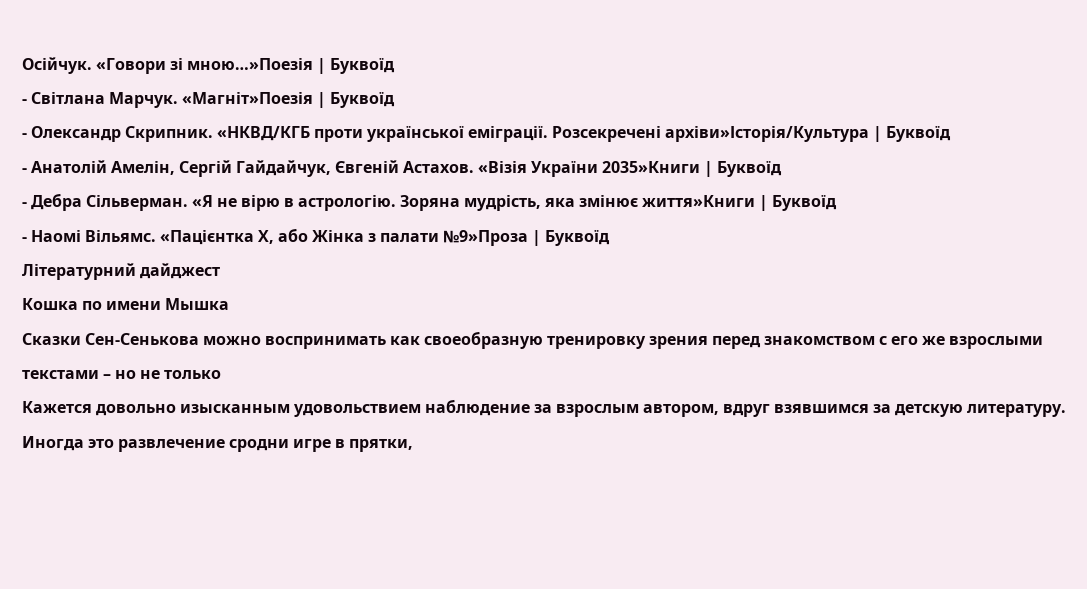Осійчук. «Говори зі мною…»Поезія | Буквоїд
- Світлана Марчук. «Магніт»Поезія | Буквоїд
- Олександр Скрипник. «НКВД/КГБ проти української еміграції. Розсекречені архіви»Історія/Культура | Буквоїд
- Анатолій Амелін, Сергій Гайдайчук, Євгеній Астахов. «Візія України 2035»Книги | Буквоїд
- Дебра Сільверман. «Я не вірю в астрологію. Зоряна мудрість, яка змінює життя»Книги | Буквоїд
- Наомі Вільямс. «Пацієнтка Х, або Жінка з палати №9»Проза | Буквоїд
Літературний дайджест
Кошка по имени Мышка
Сказки Сен-Сенькова можно воспринимать как своеобразную тренировку зрения перед знакомством с его же взрослыми текстами – но не только
Кажется довольно изысканным удовольствием наблюдение за взрослым автором, вдруг взявшимся за детскую литературу. Иногда это развлечение сродни игре в прятки,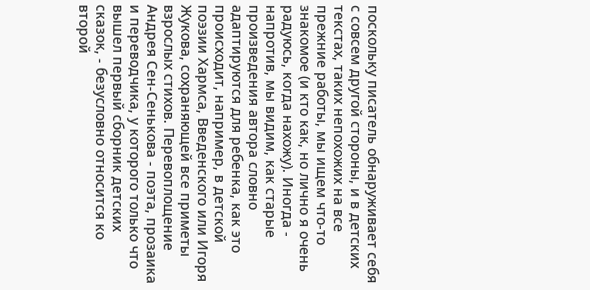поскольку писатель обнаруживает себя с совсем другой стороны, и в детских текстах, таких непохожих на все прежние работы, мы ищем что-то знакомое (и кто как, но лично я очень радуюсь, когда нахожу). Иногда - напротив, мы видим, как старые произведения автора словно адаптируются для ребенка, как это происходит, например, в детской поэзии Хармса, Введенского или Игоря Жукова, сохраняющей все приметы взрослых стихов. Перевоплощение Андрея Сен-Сенькова - поэта, прозаика и переводчика, у которого только что вышел первый сборник детских сказок, - безусловно относится ко второй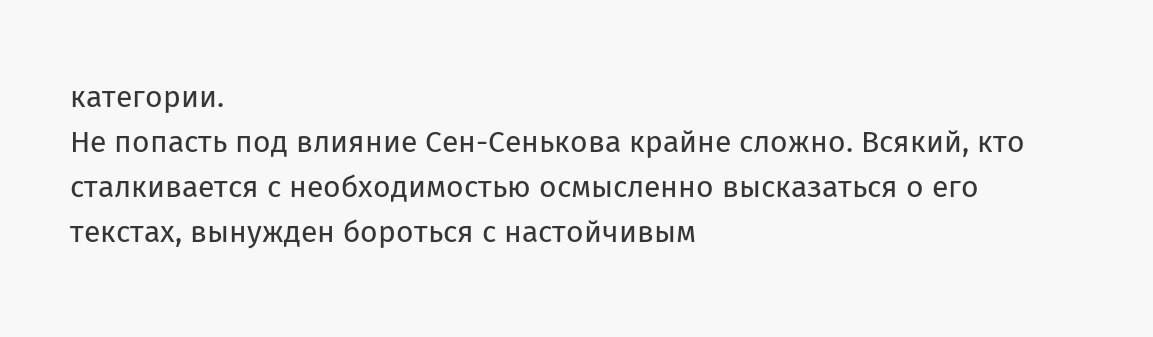категории.
Не попасть под влияние Сен-Сенькова крайне сложно. Всякий, кто сталкивается с необходимостью осмысленно высказаться о его текстах, вынужден бороться с настойчивым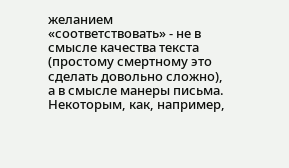желанием «соответствовать» - не в смысле качества текста (простому смертному это сделать довольно сложно), а в смысле манеры письма. Некоторым, как, например,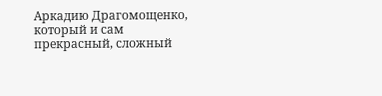Аркадию Драгомощенко, который и сам прекрасный, сложный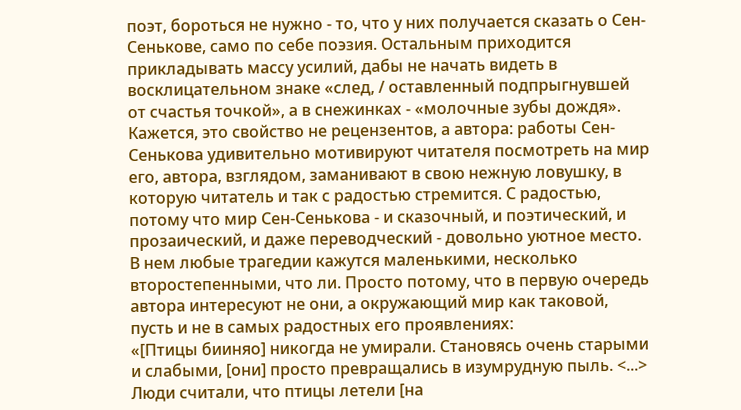поэт, бороться не нужно - то, что у них получается сказать о Сен-Сенькове, само по себе поэзия. Остальным приходится прикладывать массу усилий, дабы не начать видеть в восклицательном знаке «след, / оставленный подпрыгнувшей от счастья точкой», а в снежинках - «молочные зубы дождя».
Кажется, это свойство не рецензентов, а автора: работы Сен-Сенькова удивительно мотивируют читателя посмотреть на мир его, автора, взглядом, заманивают в свою нежную ловушку, в которую читатель и так с радостью стремится. С радостью, потому что мир Сен-Сенькова - и сказочный, и поэтический, и прозаический, и даже переводческий - довольно уютное место. В нем любые трагедии кажутся маленькими, несколько второстепенными, что ли. Просто потому, что в первую очередь автора интересуют не они, а окружающий мир как таковой, пусть и не в самых радостных его проявлениях:
«[Птицы бииняо] никогда не умирали. Становясь очень старыми и слабыми, [они] просто превращались в изумрудную пыль. <...> Люди считали, что птицы летели [на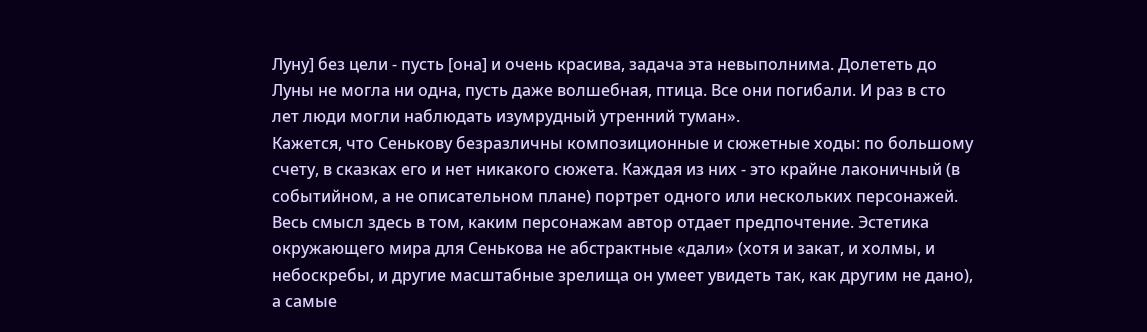Луну] без цели - пусть [она] и очень красива, задача эта невыполнима. Долететь до Луны не могла ни одна, пусть даже волшебная, птица. Все они погибали. И раз в сто лет люди могли наблюдать изумрудный утренний туман».
Кажется, что Сенькову безразличны композиционные и сюжетные ходы: по большому счету, в сказках его и нет никакого сюжета. Каждая из них - это крайне лаконичный (в событийном, а не описательном плане) портрет одного или нескольких персонажей. Весь смысл здесь в том, каким персонажам автор отдает предпочтение. Эстетика окружающего мира для Сенькова не абстрактные «дали» (хотя и закат, и холмы, и небоскребы, и другие масштабные зрелища он умеет увидеть так, как другим не дано), а самые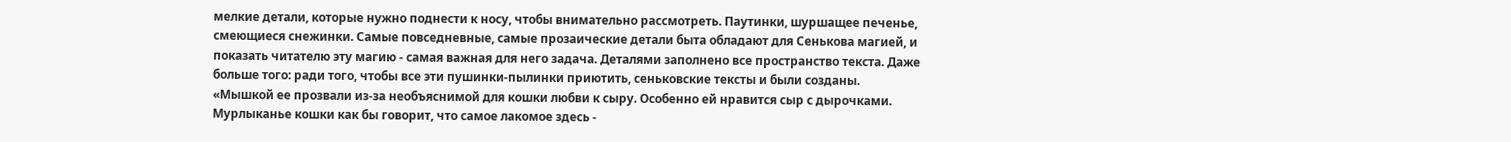мелкие детали, которые нужно поднести к носу, чтобы внимательно рассмотреть. Паутинки, шуршащее печенье, смеющиеся снежинки. Самые повседневные, самые прозаические детали быта обладают для Сенькова магией, и показать читателю эту магию - самая важная для него задача. Деталями заполнено все пространство текста. Даже больше того: ради того, чтобы все эти пушинки-пылинки приютить, сеньковские тексты и были созданы.
«Мышкой ее прозвали из-за необъяснимой для кошки любви к сыру. Особенно ей нравится сыр с дырочками. Мурлыканье кошки как бы говорит, что самое лакомое здесь -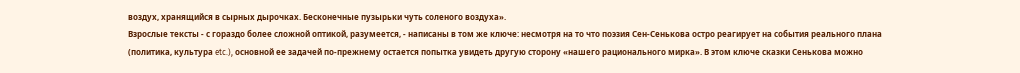воздух, хранящийся в сырных дырочках. Бесконечные пузырьки чуть соленого воздуха».
Взрослые тексты - с гораздо более сложной оптикой, разумеется, - написаны в том же ключе: несмотря на то что поэзия Сен-Сенькова остро реагирует на события реального плана (политика, культура etc.), основной ее задачей по-прежнему остается попытка увидеть другую сторону «нашего рационального мирка». В этом ключе сказки Сенькова можно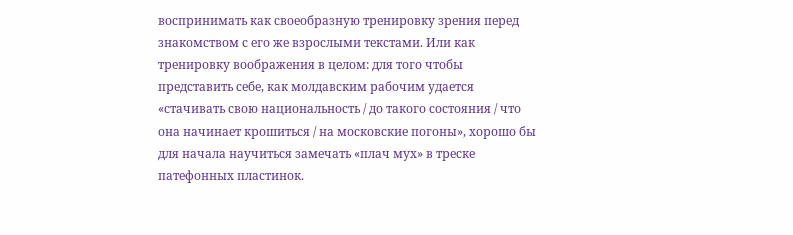воспринимать как своеобразную тренировку зрения перед знакомством с его же взрослыми текстами. Или как тренировку воображения в целом: для того чтобы представить себе, как молдавским рабочим удается «стачивать свою национальность / до такого состояния / что она начинает крошиться / на московские погоны», хорошо бы для начала научиться замечать «плач мух» в треске патефонных пластинок.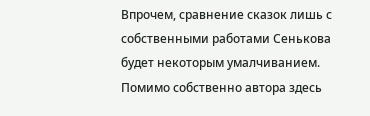Впрочем, сравнение сказок лишь с собственными работами Сенькова будет некоторым умалчиванием. Помимо собственно автора здесь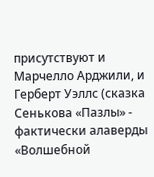присутствуют и Марчелло Арджили, и Герберт Уэллс (сказка Сенькова «Пазлы» - фактически алаверды «Волшебной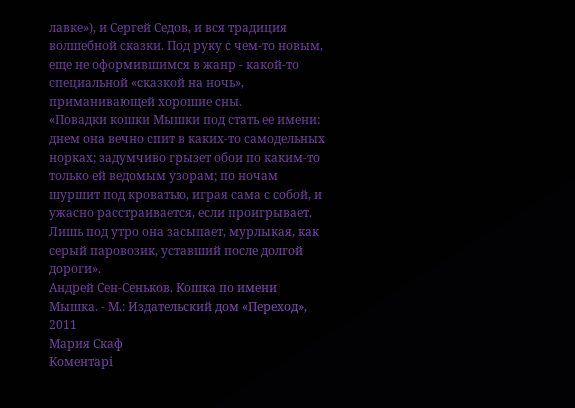лавке»), и Сергей Седов, и вся традиция волшебной сказки. Под руку с чем-то новым, еще не оформившимся в жанр - какой-то специальной «сказкой на ночь», приманивающей хорошие сны.
«Повадки кошки Мышки под стать ее имени: днем она вечно спит в каких-то самодельных норках; задумчиво грызет обои по каким-то только ей ведомым узорам; по ночам шуршит под кроватью, играя сама с собой, и ужасно расстраивается, если проигрывает. Лишь под утро она засыпает, мурлыкая, как серый паровозик, уставший после долгой дороги».
Андрей Сен-Сеньков. Кошка по имени Мышка. - М.: Издательский дом «Переход», 2011
Мария Скаф
Коментарі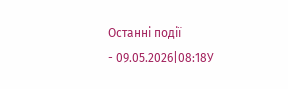Останні події
- 09.05.2026|08:18У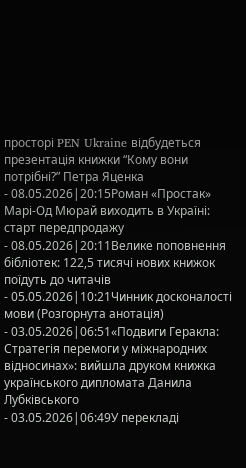просторі PEN Ukraine відбудеться презентація книжки “Кому вони потрібні?” Петра Яценка
- 08.05.2026|20:15Роман «Простак» Марі-Од Мюрай виходить в Україні: старт передпродажу
- 08.05.2026|20:11Велике поповнення бібліотек: 122,5 тисячі нових книжок поїдуть до читачів
- 05.05.2026|10:21Чинник досконалості мови (Розгорнута анотація)
- 03.05.2026|06:51«Подвиги Геракла: Стратегія перемоги у міжнародних відносинах»: вийшла друком книжка українського дипломата Данила Лубківського
- 03.05.2026|06:49У перекладі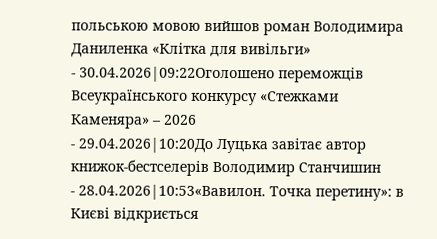польською мовою вийшов роман Володимира Даниленка «Клітка для вивільги»
- 30.04.2026|09:22Оголошено переможців Всеукраїнського конкурсу «Стежками Каменяра» – 2026
- 29.04.2026|10:20До Луцька завітає автор книжок-бестселерів Володимир Станчишин
- 28.04.2026|10:53«Вавилон. Точка перетину»: в Києві відкриється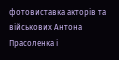фотовиставка акторів та військових Антона Прасоленка і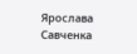Ярослава Савченка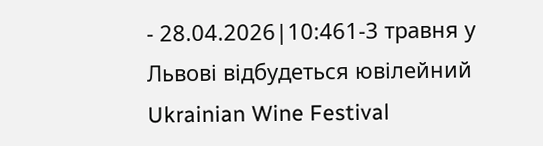- 28.04.2026|10:461-3 травня у Львові відбудеться ювілейний Ukrainian Wine Festival